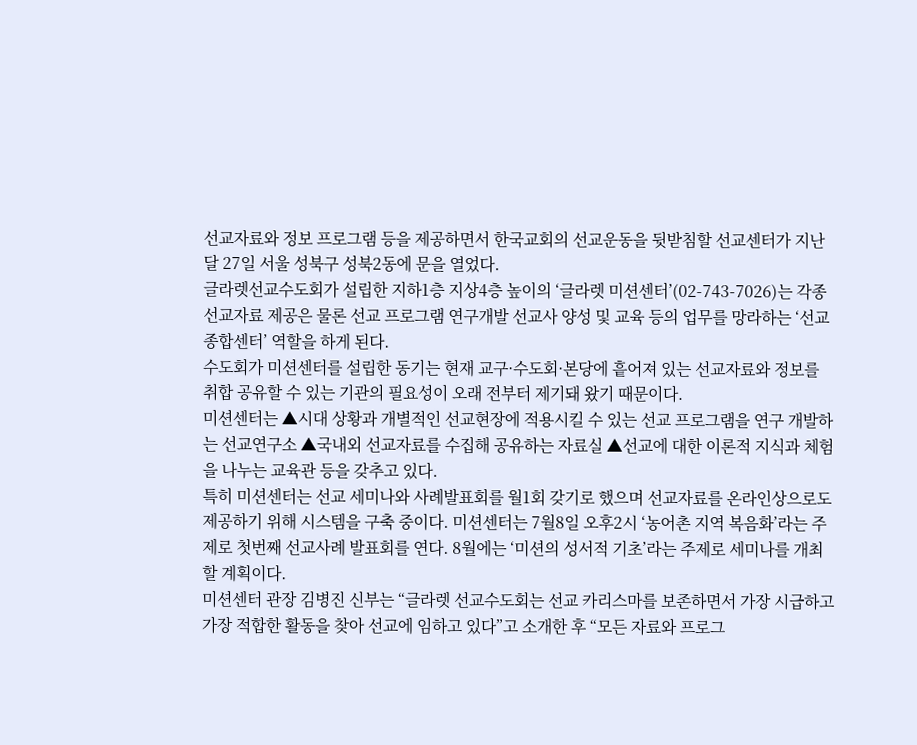선교자료와 정보 프로그램 등을 제공하면서 한국교회의 선교운동을 뒷받침할 선교센터가 지난달 27일 서울 성북구 성북2동에 문을 열었다.
글라렛선교수도회가 설립한 지하1층 지상4층 높이의 ‘글라렛 미션센터’(02-743-7026)는 각종 선교자료 제공은 물론 선교 프로그램 연구개발 선교사 양성 및 교육 등의 업무를 망라하는 ‘선교 종합센터’ 역할을 하게 된다.
수도회가 미션센터를 설립한 동기는 현재 교구·수도회·본당에 흩어져 있는 선교자료와 정보를 취합 공유할 수 있는 기관의 필요성이 오래 전부터 제기돼 왔기 때문이다.
미션센터는 ▲시대 상황과 개별적인 선교현장에 적용시킬 수 있는 선교 프로그램을 연구 개발하는 선교연구소 ▲국내외 선교자료를 수집해 공유하는 자료실 ▲선교에 대한 이론적 지식과 체험을 나누는 교육관 등을 갖추고 있다.
특히 미션센터는 선교 세미나와 사례발표회를 월1회 갖기로 했으며 선교자료를 온라인상으로도 제공하기 위해 시스템을 구축 중이다. 미션센터는 7월8일 오후2시 ‘농어촌 지역 복음화’라는 주제로 첫번째 선교사례 발표회를 연다. 8월에는 ‘미션의 성서적 기초’라는 주제로 세미나를 개최할 계획이다.
미션센터 관장 김병진 신부는 “글라렛 선교수도회는 선교 카리스마를 보존하면서 가장 시급하고 가장 적합한 활동을 찾아 선교에 임하고 있다”고 소개한 후 “모든 자료와 프로그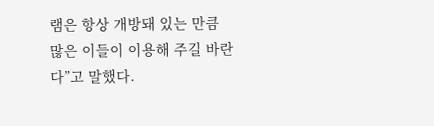램은 항상 개방돼 있는 만큼 많은 이들이 이용해 주길 바란다”고 말했다.